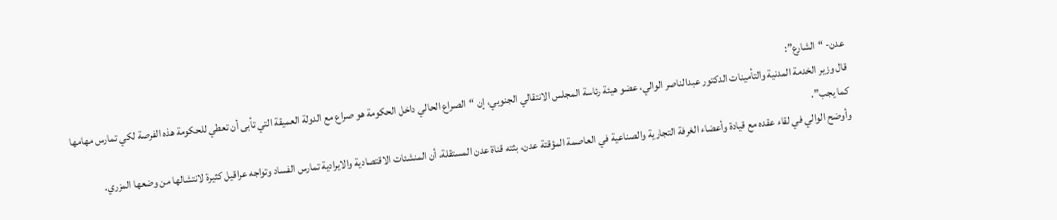عدن- “الشارع”:
قال وزير الخدمة المدنية والتأمينات الدكتور عبدالناصر الوالي، عضو هيئة رئاسة المجلس الانتقالي الجنوبي، إن “الصراع الحالي داخل الحكومة هو صراع مع الدولة العميقة التي تأبى أن تعطي للحكومة هذه الفرصة لكي تمارس مهامها كما يجب”.
وأوضح الوالي في لقاء عقده مع قيادة وأعضاء الغرفة التجارية والصناعية في العاصمة المؤقتة عدن، بثته قناة عدن المستقلة، أن المنشئات الاقتصادية والايرادية تمارس الفساد وتواجه عراقيل كثيرة لانتشالها من وضعها المزري.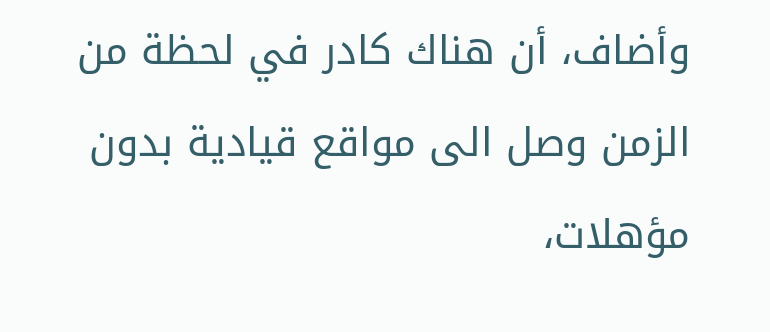وأضاف، أن هناك كادر في لحظة من الزمن وصل الى مواقع قيادية بدون مؤهلات،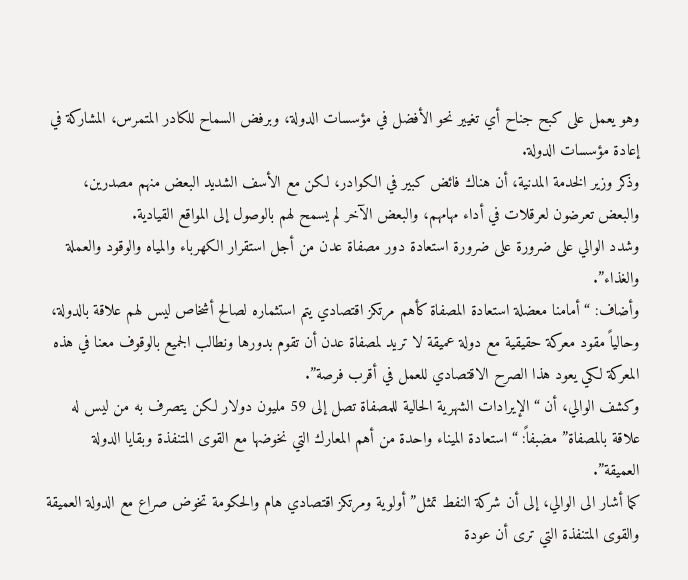وهو يعمل على كبح جناح أي تغيير نحو الأفضل في مؤسسات الدولة، وبرفض السماح للكادر المتمرس، المشاركة في إعادة مؤسسات الدولة.
وذكر وزير الخدمة المدنية، أن هناك فائض كبير في الكوادر، لكن مع الأسف الشديد البعض منهم مصدرين، والبعض تعرضون لعرقلات في أداء مهامهم، والبعض الآخر لم يسمح لهم بالوصول إلى المواقع القيادية.
وشدد الوالي على ضرورة على ضرورة استعادة دور مصفاة عدن من أجل استقرار الكهرباء والمياه والوقود والعملة والغذاء”.
وأضاف: “أمامنا معضلة استعادة المصفاة كأهم مرتكز اقتصادي يتم استثماره لصالح أشخاص ليس لهم علاقة بالدولة، وحالياً مقود معركة حقيقية مع دولة عميقة لا تريد لمصفاة عدن أن تقوم بدورها ونطالب الجميع بالوقوف معنا في هذه المعركة لكي يعود هذا الصرح الاقتصادي للعمل في أقرب فرصة”.
وكشف الوالي، أن “الإيرادات الشهرية الحالية للمصفاة تصل إلى 59 مليون دولار لكن يتصرف به من ليس له علاقة بالمصفاة” مضبفاً: “استعادة الميناء واحدة من أهم المعارك التي نخوضها مع القوى المتنفذة وبقايا الدولة العميقة”.
كما أشار الى الوالي، إلى أن شركة النفط تمثل” أولوية ومرتكز اقتصادي هام والحكومة تخوض صراع مع الدولة العميقة والقوى المتنفذة التي ترى أن عودة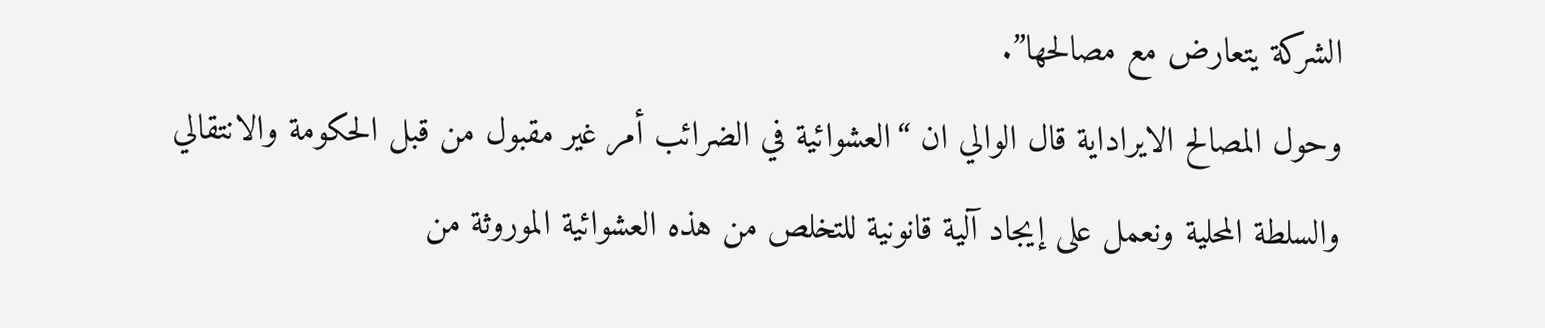الشركة يتعارض مع مصالحها”.
وحول المصالح الايراداية قال الوالي ان “العشوائية في الضرائب أمر غير مقبول من قبل الحكومة والانتقالي والسلطة المحلية ونعمل على إيجاد آلية قانونية للتخلص من هذه العشوائية الموروثة من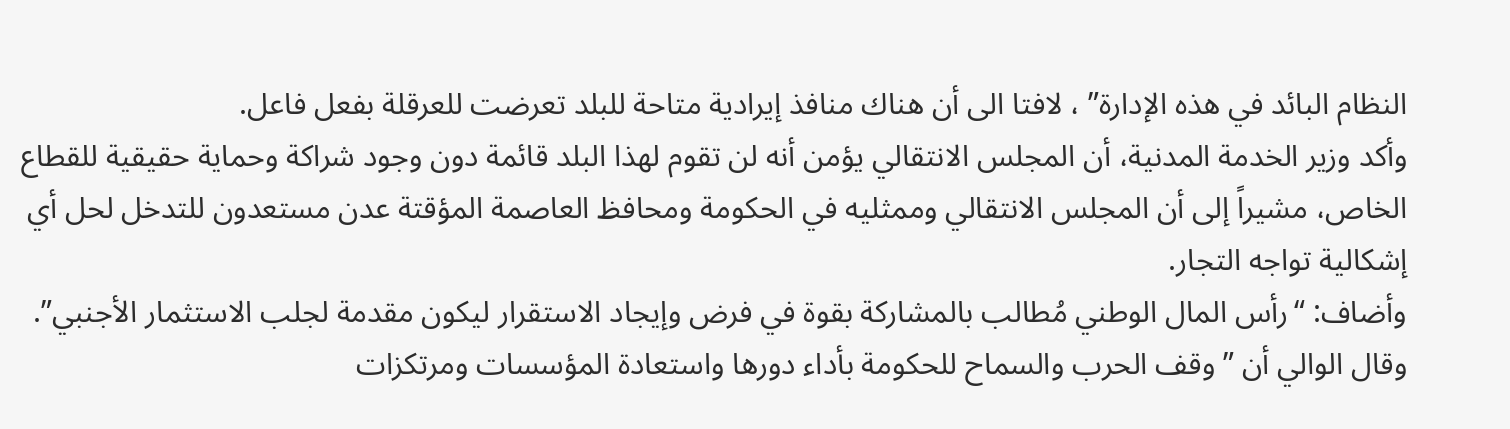النظام البائد في هذه الإدارة” ، لافتا الى أن هناك منافذ إيرادية متاحة للبلد تعرضت للعرقلة بفعل فاعل.
وأكد وزير الخدمة المدنية، أن المجلس الانتقالي يؤمن أنه لن تقوم لهذا البلد قائمة دون وجود شراكة وحماية حقيقية للقطاع الخاص، مشيراً إلى أن المجلس الانتقالي وممثليه في الحكومة ومحافظ العاصمة المؤقتة عدن مستعدون للتدخل لحل أي إشكالية تواجه التجار.
وأضاف: “رأس المال الوطني مُطالب بالمشاركة بقوة في فرض وإيجاد الاستقرار ليكون مقدمة لجلب الاستثمار الأجنبي”.
وقال الوالي أن ” وقف الحرب والسماح للحكومة بأداء دورها واستعادة المؤسسات ومرتكزات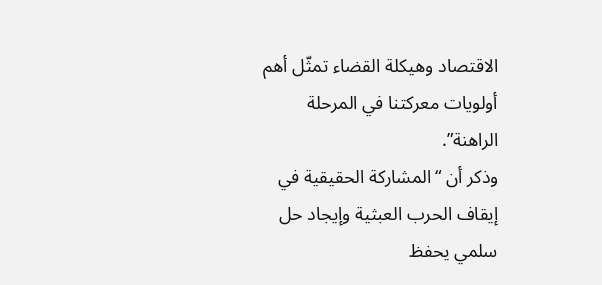الاقتصاد وهيكلة القضاء تمثّل أهم أولويات معركتنا في المرحلة الراهنة”.
وذكر أن “المشاركة الحقيقية في إيقاف الحرب العبثية وإيجاد حل سلمي يحفظ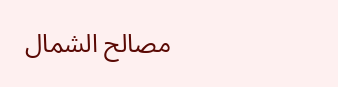مصالح الشمال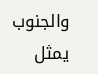والجنوب يمثل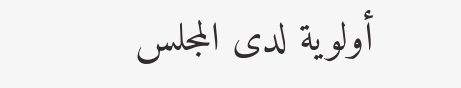أولوية لدى المجلس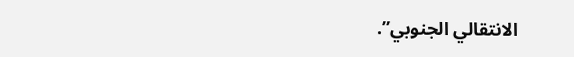الانتقالي الجنوبي”.